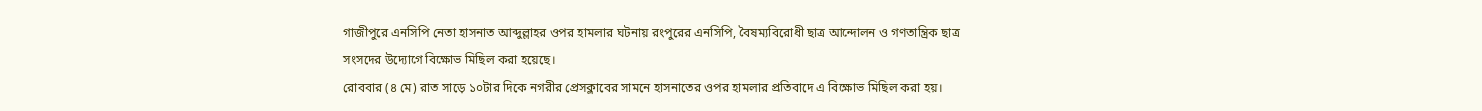গাজীপুরে এনসিপি নেতা হাসনাত আব্দুল্লাহর ওপর হামলার ঘটনায় রংপুরের এনসিপি, বৈষম্যবিরোধী ছাত্র আন্দোলন ও গণতান্ত্রিক ছাত্র সংসদের উদ্যোগে বিক্ষোভ মিছিল করা হয়েছে।
রোববার (৪ মে) রাত সাড়ে ১০টার দিকে নগরীর প্রেসক্লাবের সামনে হাসনাতের ওপর হামলার প্রতিবাদে এ বিক্ষোভ মিছিল করা হয়।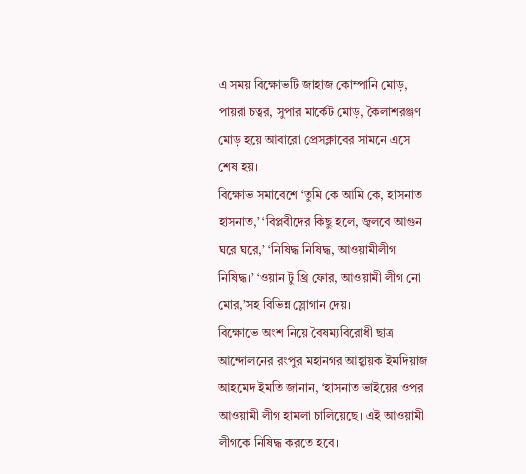এ সময় বিক্ষোভটি জাহাজ কোম্পানি মোড়, পায়রা চত্বর, সুপার মার্কেট মোড়, কৈলাশরঞ্জণ মোড় হয়ে আবারো প্রেসক্লাবের সামনে এসে শেষ হয়।
বিক্ষোভ সমাবেশে ‘তুমি কে আমি কে, হাসনাত হাসনাত,’ ‘বিপ্লবীদের কিছু হলে, জ্বলবে আগুন ঘরে ঘরে,’ ‘নিষিদ্ধ নিষিদ্ধ, আওয়ামীলীগ নিষিদ্ধ।’ ‘ওয়ান টু থ্রি ফোর, আওয়ামী লীগ নো মোর,’সহ বিভিন্ন স্লোগান দেয়।
বিক্ষোভে অংশ নিয়ে বৈষম্যবিরোধী ছাত্র আন্দোলনের রংপুর মহানগর আহ্বায়ক ইমদিয়াজ আহমেদ ইমতি জানান, ‘হাসনাত ভাইয়ের ওপর আওয়ামী লীগ হামলা চালিয়েছে। এই আওয়ামী লীগকে নিষিদ্ধ করতে হবে।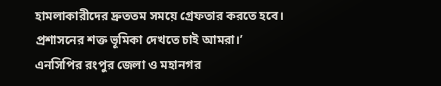হামলাকারীদের দ্রুততম সময়ে গ্রেফতার করতে হবে। প্রশাসনের শক্ত ভূমিকা দেখতে চাই আমরা।’
এনসিপির রংপুর জেলা ও মহানগর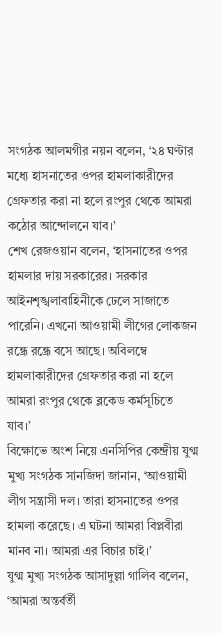সংগঠক আলমগীর নয়ন বলেন, ‘২৪ ঘণ্টার মধ্যে হাসনাতের ওপর হামলাকারীদের গ্রেফতার করা না হলে রংপুর থেকে আমরা কঠোর আন্দোলনে যাব।’
শেখ রেজওয়ান বলেন, ‘হাসনাতের ওপর হামলার দায় সরকারের। সরকার আইনশৃঙ্খলাবাহিনীকে ঢেলে সাজাতে পারেনি। এখনো আওয়ামী লীগের লোকজন রন্ধ্রে রন্ধ্রে বসে আছে। অবিলম্বে হামলাকারীদের গ্রেফতার করা না হলে আমরা রংপুর থেকে ব্লকেড কর্মসূচিতে যাব।’
বিক্ষোভে অংশ নিয়ে এনসিপির কেন্দ্রীয় যুগ্ম মুখ্য সংগঠক সানজিদা জানান, ‘আওয়ামী লীগ সন্ত্রাসী দল। তারা হাসনাতের ওপর হামলা করেছে। এ ঘটনা আমরা বিপ্লবীরা মানব না। আমরা এর বিচার চাই।’
যুগ্ম মুখ্য সংগঠক আসাদুল্লা গালিব বলেন, ‘আমরা অন্তর্বর্তী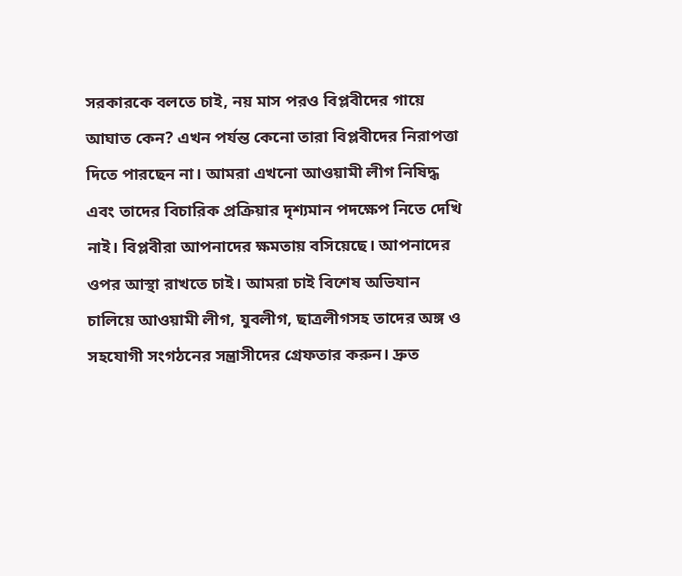সরকারকে বলতে চাই, নয় মাস পরও বিপ্লবীদের গায়ে আঘাত কেন? এখন পর্যন্ত কেনো তারা বিপ্লবীদের নিরাপত্তা দিতে পারছেন না। আমরা এখনো আওয়ামী লীগ নিষিদ্ধ এবং তাদের বিচারিক প্রক্রিয়ার দৃশ্যমান পদক্ষেপ নিতে দেখি নাই। বিপ্লবীরা আপনাদের ক্ষমতায় বসিয়েছে। আপনাদের ওপর আস্থা রাখতে চাই। আমরা চাই বিশেষ অভিযান চালিয়ে আওয়ামী লীগ, যুবলীগ, ছাত্রলীগসহ তাদের অঙ্গ ও সহযোগী সংগঠনের সন্ত্রাসীদের গ্রেফতার করুন। দ্রুত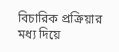বিচারিক প্রক্রিয়ার মধ্য দিয়ে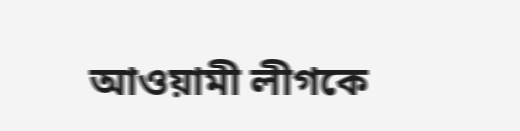আওয়ামী লীগকে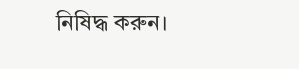নিষিদ্ধ করুন।